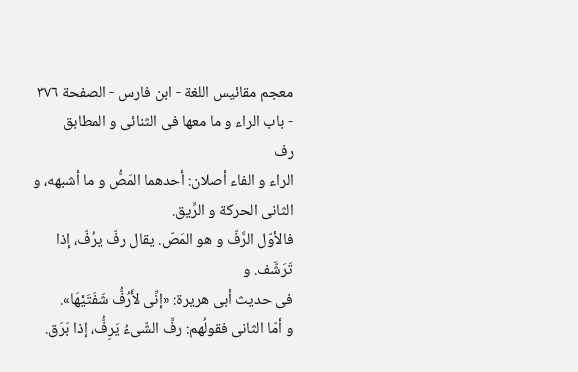معجم مقائيس اللغة - ابن فارس - الصفحة ٣٧٦ - باب الراء و ما معها فى الثنائى و المطابق
رف
الراء و الفاء أصلان: أحدهما المَصُّ و ما أشبهه، و الثانى الحركة و الرِّيق.
فالأوّل الرَّفّ و هو المَصّ. يقال رفّ يرُفّ، إذا تَرَشَّف. و
فى حديث أبى هريرة: «إنِّى لأَرُفُّ شَفَتَيْهَا».
و أمّا الثانى فقولُهم: رفَّ الشّىءُ يَرِفُّ، إذا بَرَق.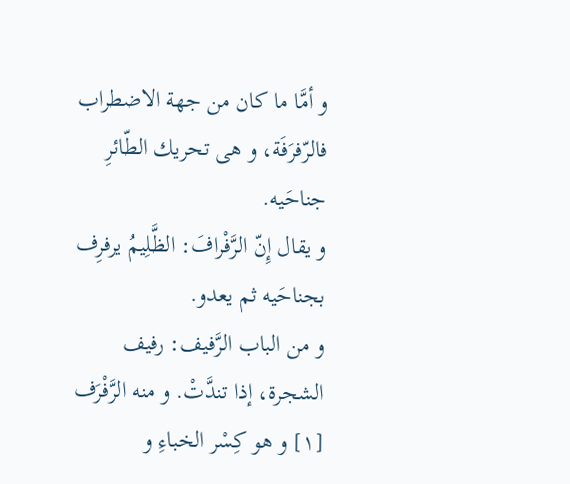و أمَّا ما كان من جهة الاضطراب فالرّفرَفَة، و هى تحريك الطّائرِ جناحَيه.
و يقال إِنّ الرَّفْرافَ: الظَّلِيمُ يرفرِف بجناحَيه ثم يعدو.
و من الباب الرَّفيف: رفيف الشجرة، إذا تندَّتْ. و منه الرَّفْرَف [١] و هو كِسْر الخباءِ و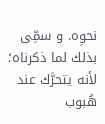نحوِه. و سمِّى بذلك لما ذكرناه؛ لأنه يتحرَّك عند هُبوب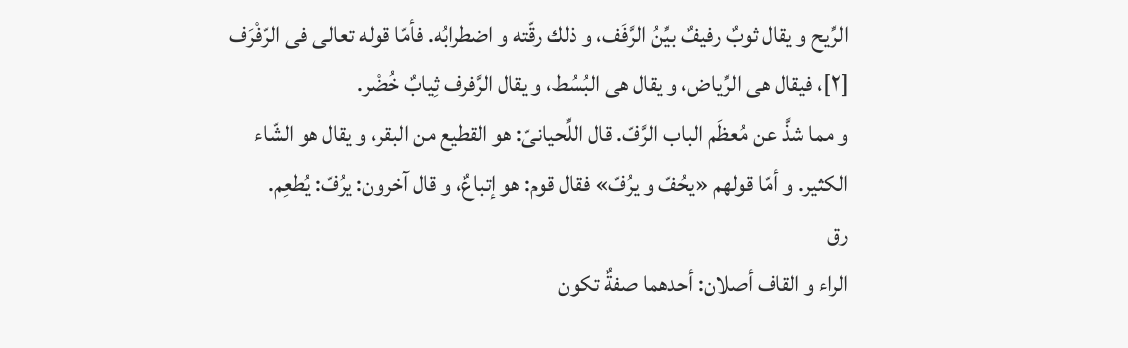الرِّيح و يقال ثوبٌ رفيفٌ بيِّنُ الرَّفَف، و ذلك رقّته و اضطرابُه. فأمّا قوله تعالى فى الرّفْرَف [٢]، فيقال هى الرِّياض، و يقال هى البُسُط، و يقال الرَّفرف ثِيابٌ خُضْر.
و مما شذَّ عن مُعظَم الباب الرَّفّ. قال اللِّحيانىّ: هو القطيع من البقر، و يقال هو الشّاء الكثير. و أمّا قولهم «يحُفّ و يرُفّ» فقال قوم: هو إتباعٌ، و قال آخرون: يرُفّ: يُطعِم.
رق
الراء و القاف أصلان: أحدهما صفةٌ تكون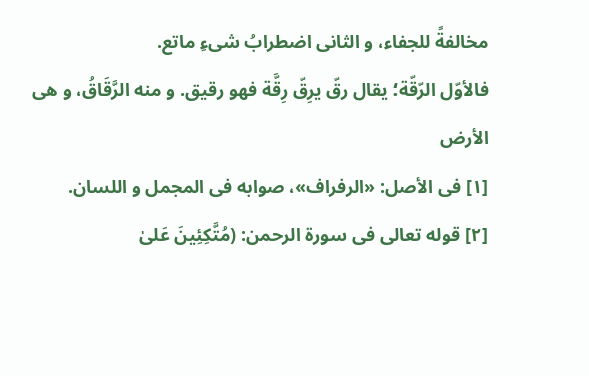مخالفةً للجفاء، و الثانى اضطرابُ شىءِ ماتع.
فالأوّل الرّقّة؛ يقال رقّ يرِقّ رِقَّة فهو رقيق. و منه الرَّقَاقُ، و هى الأرض
[١] فى الأصل: «الرفراف»، صوابه فى المجمل و اللسان.
[٢] قوله تعالى فى سورة الرحمن: (مُتَّكِئِينَ عَلىٰ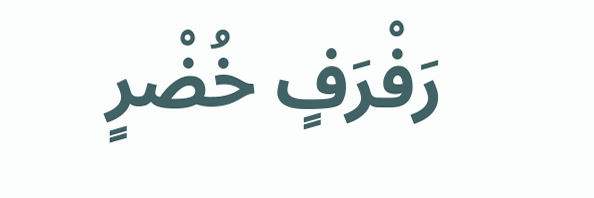رَفْرَفٍ خُضْرٍ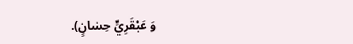وَ عَبْقَرِيٍّ حِسٰانٍ).